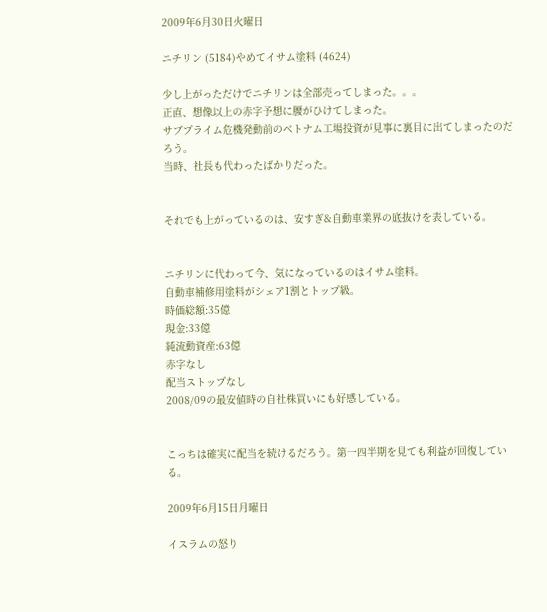2009年6月30日火曜日

ニチリン (5184)やめてイサム塗料 (4624)

少し上がっただけでニチリンは全部売ってしまった。。。
正直、想像以上の赤字予想に腰がひけてしまった。
サブプライム危機発動前のベトナム工場投資が見事に裏目に出てしまったのだろう。
当時、社長も代わったばかりだった。


それでも上がっているのは、安すぎ&自動車業界の底抜けを表している。


ニチリンに代わって今、気になっているのはイサム塗料。
自動車補修用塗料がシェア1割とトップ級。
時価総額:35億
現金:33億
純流動資産:63億
赤字なし
配当ストップなし
2008/09の最安値時の自社株買いにも好感している。


こっちは確実に配当を続けるだろう。第一四半期を見ても利益が回復している。

2009年6月15日月曜日

イスラムの怒り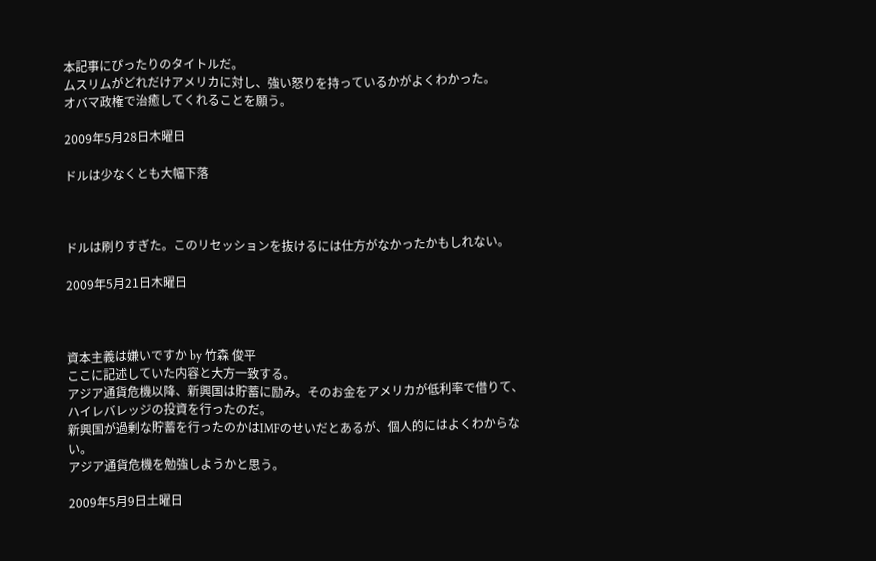本記事にぴったりのタイトルだ。
ムスリムがどれだけアメリカに対し、強い怒りを持っているかがよくわかった。
オバマ政権で治癒してくれることを願う。

2009年5月28日木曜日

ドルは少なくとも大幅下落



ドルは刷りすぎた。このリセッションを抜けるには仕方がなかったかもしれない。

2009年5月21日木曜日



資本主義は嫌いですか by 竹森 俊平
ここに記述していた内容と大方一致する。
アジア通貨危機以降、新興国は貯蓄に励み。そのお金をアメリカが低利率で借りて、
ハイレバレッジの投資を行ったのだ。
新興国が過剰な貯蓄を行ったのかはIMFのせいだとあるが、個人的にはよくわからない。
アジア通貨危機を勉強しようかと思う。

2009年5月9日土曜日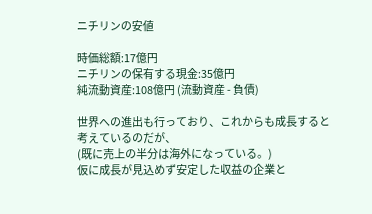ニチリンの安値

時価総額:17億円
ニチリンの保有する現金:35億円
純流動資産:108億円 (流動資産 - 負債)

世界への進出も行っており、これからも成長すると考えているのだが、
(既に売上の半分は海外になっている。)
仮に成長が見込めず安定した収益の企業と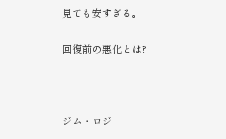見ても安すぎる。

回復前の悪化とは?



ジム・ロジ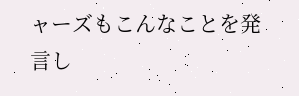ャーズもこんなことを発言し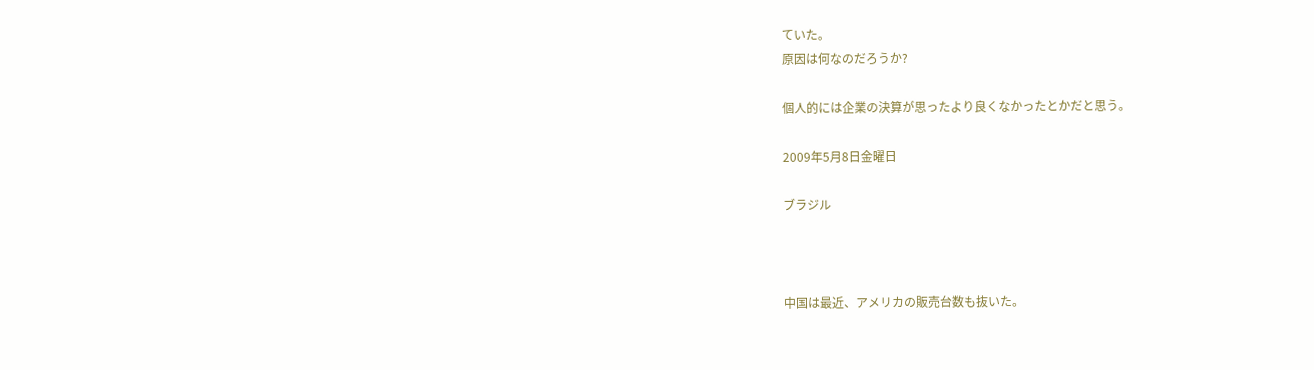ていた。
原因は何なのだろうか?

個人的には企業の決算が思ったより良くなかったとかだと思う。

2009年5月8日金曜日

ブラジル



中国は最近、アメリカの販売台数も抜いた。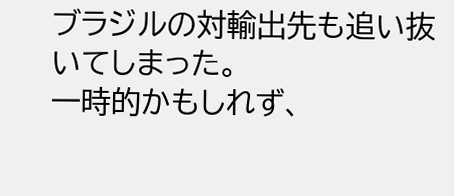ブラジルの対輸出先も追い抜いてしまった。
一時的かもしれず、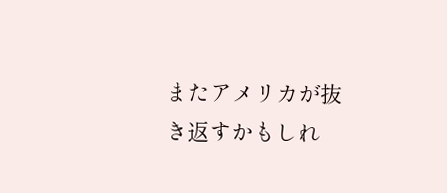またアメリカが抜き返すかもしれ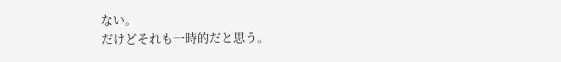ない。
だけどそれも一時的だと思う。